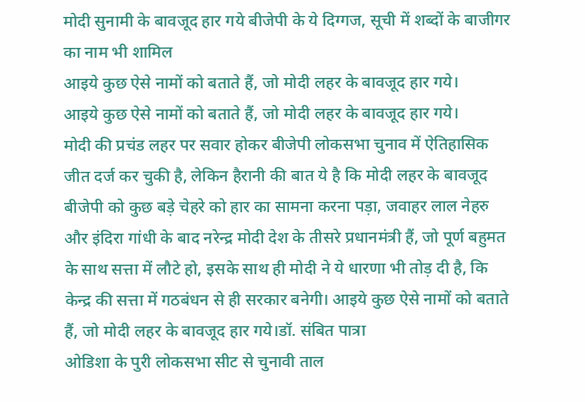मोदी सुनामी के बावजूद हार गये बीजेपी के ये दिग्गज, सूची में शब्दों के बाजीगर का नाम भी शामिल
आइये कुछ ऐसे नामों को बताते हैं, जो मोदी लहर के बावजूद हार गये।
आइये कुछ ऐसे नामों को बताते हैं, जो मोदी लहर के बावजूद हार गये।
मोदी की प्रचंड लहर पर सवार होकर बीजेपी लोकसभा चुनाव में ऐतिहासिक जीत दर्ज कर चुकी है, लेकिन हैरानी की बात ये है कि मोदी लहर के बावजूद बीजेपी को कुछ बड़े चेहरे को हार का सामना करना पड़ा, जवाहर लाल नेहरु और इंदिरा गांधी के बाद नरेन्द्र मोदी देश के तीसरे प्रधानमंत्री हैं, जो पूर्ण बहुमत के साथ सत्ता में लौटे हो, इसके साथ ही मोदी ने ये धारणा भी तोड़ दी है, कि केन्द्र की सत्ता में गठबंधन से ही सरकार बनेगी। आइये कुछ ऐसे नामों को बताते हैं, जो मोदी लहर के बावजूद हार गये।डॉ. संबित पात्रा
ओडिशा के पुरी लोकसभा सीट से चुनावी ताल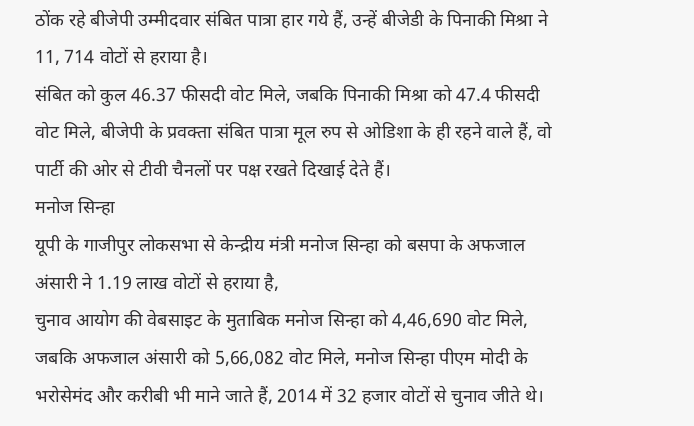ठोंक रहे बीजेपी उम्मीदवार संबित पात्रा हार गये हैं, उन्हें बीजेडी के पिनाकी मिश्रा ने 11, 714 वोटों से हराया है।
संबित को कुल 46.37 फीसदी वोट मिले, जबकि पिनाकी मिश्रा को 47.4 फीसदी वोट मिले, बीजेपी के प्रवक्ता संबित पात्रा मूल रुप से ओडिशा के ही रहने वाले हैं, वो पार्टी की ओर से टीवी चैनलों पर पक्ष रखते दिखाई देते हैं।
मनोज सिन्हा
यूपी के गाजीपुर लोकसभा से केन्द्रीय मंत्री मनोज सिन्हा को बसपा के अफजाल अंसारी ने 1.19 लाख वोटों से हराया है,
चुनाव आयोग की वेबसाइट के मुताबिक मनोज सिन्हा को 4,46,690 वोट मिले, जबकि अफजाल अंसारी को 5,66,082 वोट मिले, मनोज सिन्हा पीएम मोदी के भरोसेमंद और करीबी भी माने जाते हैं, 2014 में 32 हजार वोटों से चुनाव जीते थे।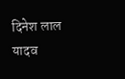दिनेश लाल यादव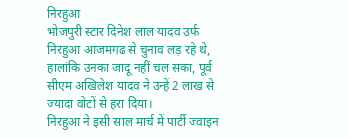निरहुआ
भोजपुरी स्टार दिनेश लाल यादव उर्फ निरहुआ आजमगढ से चुनाव लड़ रहे थे, हालांकि उनका जादू नहीं चल सका, पूर्व सीएम अखिलेश यादव ने उन्हें 2 लाख से ज्यादा वोटों से हरा दिया।
निरहुआ ने इसी साल मार्च में पार्टी ज्वाइन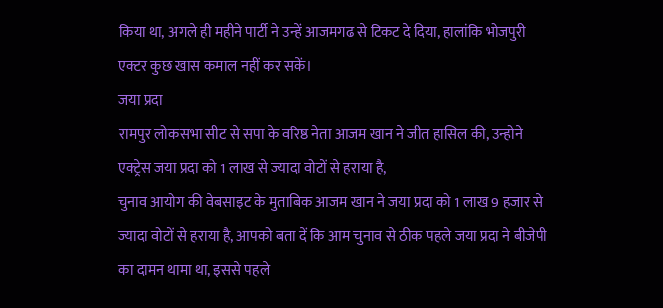किया था, अगले ही महीने पार्टी ने उन्हें आजमगढ से टिकट दे दिया, हालांकि भोजपुरी एक्टर कुछ खास कमाल नहीं कर सकें।
जया प्रदा
रामपुर लोकसभा सीट से सपा के वरिष्ठ नेता आजम खान ने जीत हासिल की, उन्होने एक्ट्रेस जया प्रदा को 1 लाख से ज्यादा वोटों से हराया है,
चुनाव आयोग की वेबसाइट के मुताबिक आजम खान ने जया प्रदा को 1 लाख 9 हजार से ज्यादा वोटों से हराया है, आपको बता दें कि आम चुनाव से ठीक पहले जया प्रदा ने बीजेपी का दामन थामा था, इससे पहले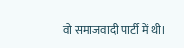वो समाजवादी पार्टी में थी।